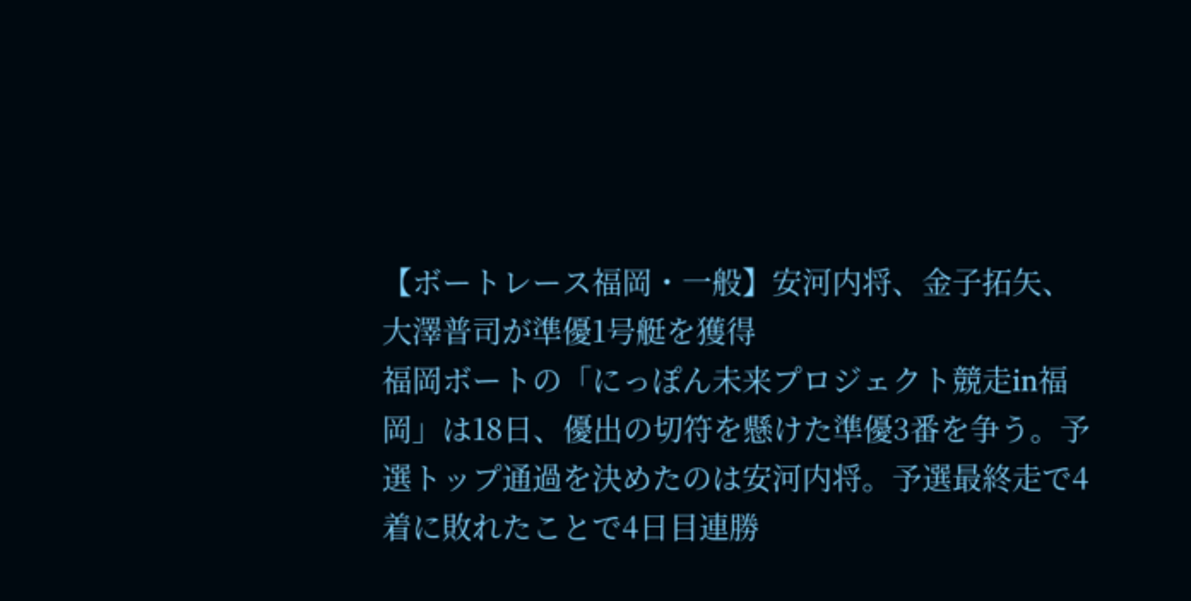【ボートレース福岡・一般】安河内将、金子拓矢、大澤普司が準優1号艇を獲得
福岡ボートの「にっぽん未来プロジェクト競走in福岡」は18日、優出の切符を懸けた準優3番を争う。予選トップ通過を決めたのは安河内将。予選最終走で4着に敗れたことで4日目連勝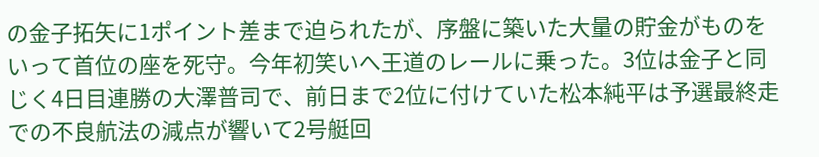の金子拓矢に1ポイント差まで迫られたが、序盤に築いた大量の貯金がものをいって首位の座を死守。今年初笑いへ王道のレールに乗った。3位は金子と同じく4日目連勝の大澤普司で、前日まで2位に付けていた松本純平は予選最終走での不良航法の減点が響いて2号艇回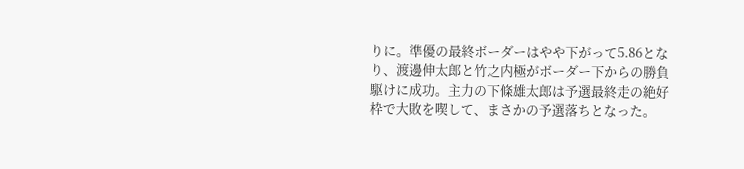りに。準優の最終ボーダーはやや下がって5.86となり、渡邊伸太郎と竹之内極がボーダー下からの勝負駆けに成功。主力の下條雄太郎は予選最終走の絶好枠で大敗を喫して、まさかの予選落ちとなった。